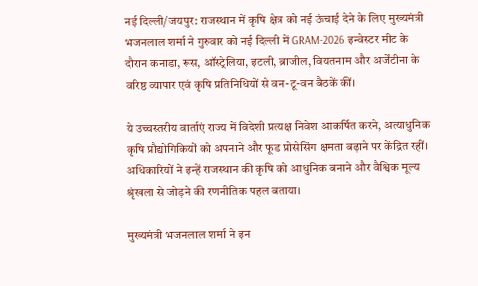नई दिल्ली/जयपुर: राजस्थान में कृषि क्षेत्र को नई ऊंचाई देने के लिए मुख्यमंत्री भजनलाल शर्मा ने गुरुवार को नई दिल्ली में GRAM-2026 इन्वेस्टर मीट के दौरान कनाडा, रूस, ऑस्ट्रेलिया, इटली, ब्राजील, वियतनाम और अर्जेंटीना के वरिष्ठ व्यापार एवं कृषि प्रतिनिधियों से वन-टू-वन बैठकें कीं।

ये उच्चस्तरीय वार्ताएं राज्य में विदेशी प्रत्यक्ष निवेश आकर्षित करने, अत्याधुनिक कृषि प्रौद्योगिकियों को अपनाने और फूड प्रोसेसिंग क्षमता बढ़ाने पर केंद्रित रहीं। अधिकारियों ने इन्हें राजस्थान की कृषि को आधुनिक बनाने और वैश्विक मूल्य श्रृंखला से जोड़ने की रणनीतिक पहल बताया।

मुख्यमंत्री भजनलाल शर्मा ने इन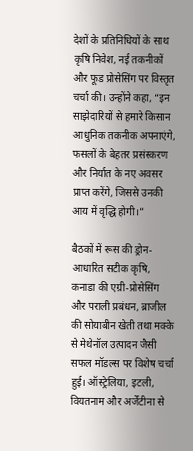देशों के प्रतिनिधियों के साथ कृषि निवेश, नई तकनीकों और फूड प्रोसेसिंग पर विस्तृत चर्चा की। उन्होंने कहा, “इन साझेदारियों से हमारे किसान आधुनिक तकनीक अपनाएंगे, फसलों के बेहतर प्रसंस्करण और निर्यात के नए अवसर प्राप्त करेंगे, जिससे उनकी आय में वृद्धि होगी।”

बैठकों में रूस की ड्रोन-आधारित सटीक कृषि, कनाडा की एग्री-प्रोसेसिंग और पराली प्रबंधन, ब्राजील की सोयाबीन खेती तथा मक्के से मेथेनॉल उत्पादन जैसी सफल मॉडल्स पर विशेष चर्चा हुई। ऑस्ट्रेलिया, इटली, वियतनाम और अर्जेंटीना से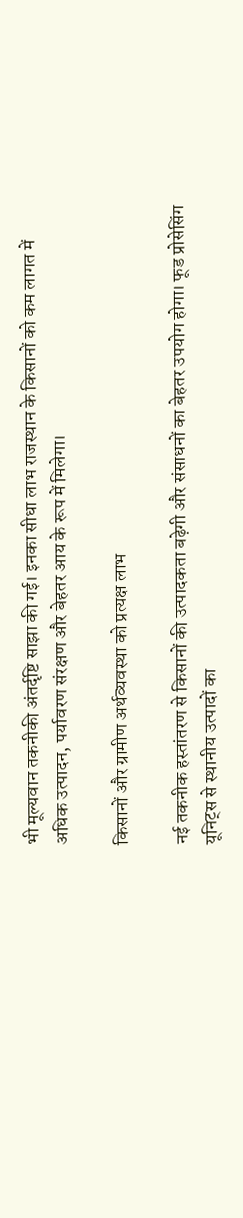भी मूल्यवान तकनीकी अंतर्दृष्टि साझा की गई। इनका सीधा लाभ राजस्थान के किसानों को कम लागत में अधिक उत्पादन, पर्यावरण संरक्षण और बेहतर आय के रूप में मिलेगा।

किसानों और ग्रामीण अर्थव्यवस्था को प्रत्यक्ष लाभ

नई तकनीक हस्तांतरण से किसानों की उत्पादकता बढ़ेगी और संसाधनों का बेहतर उपयोग होगा। फूड प्रोसेसिंग यूनिट्स से स्थानीय उत्पादों का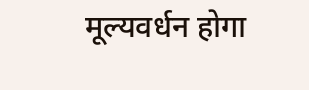मूल्यवर्धन होगा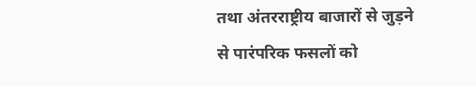तथा अंतरराष्ट्रीय बाजारों से जुड़ने से पारंपरिक फसलों को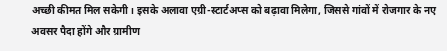अच्छी कीमत मिल सकेगी। इसके अलावा एग्री-स्टार्टअप्स को बढ़ावा मिलेगा, जिससे गांवों में रोजगार के नए अवसर पैदा होंगे और ग्रामीण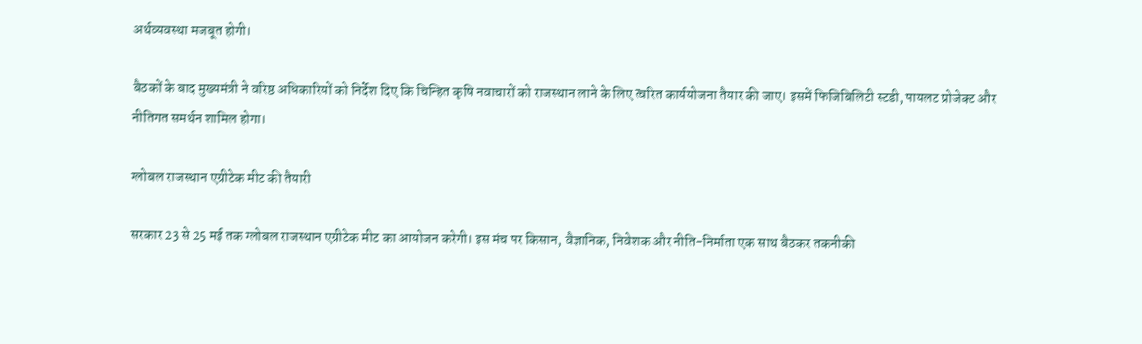अर्थव्यवस्था मजबूत होगी।

बैठकों के बाद मुख्यमंत्री ने वरिष्ठ अधिकारियों को निर्देश दिए कि चिन्हित कृषि नवाचारों को राजस्थान लाने के लिए त्वरित कार्ययोजना तैयार की जाए। इसमें फिजिबिलिटी स्टडी, पायलट प्रोजेक्ट और नीतिगत समर्थन शामिल होगा।

ग्लोबल राजस्थान एग्रीटेक मीट की तैयारी

सरकार 23 से 25 मई तक ग्लोबल राजस्थान एग्रीटेक मीट का आयोजन करेगी। इस मंच पर किसान, वैज्ञानिक, निवेशक और नीति-निर्माता एक साथ बैठकर तकनीकी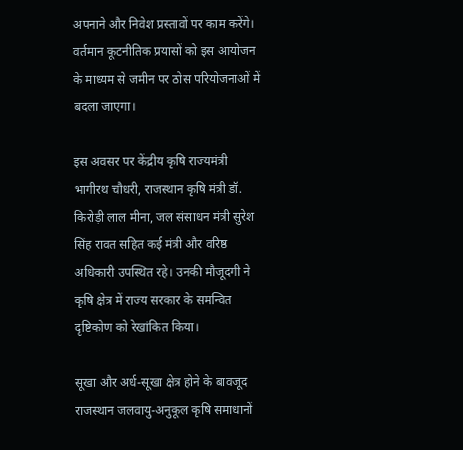अपनाने और निवेश प्रस्तावों पर काम करेंगे। वर्तमान कूटनीतिक प्रयासों को इस आयोजन के माध्यम से जमीन पर ठोस परियोजनाओं में बदला जाएगा।

इस अवसर पर केंद्रीय कृषि राज्यमंत्री भागीरथ चौधरी, राजस्थान कृषि मंत्री डॉ. किरोड़ी लाल मीना, जल संसाधन मंत्री सुरेश सिंह रावत सहित कई मंत्री और वरिष्ठ अधिकारी उपस्थित रहे। उनकी मौजूदगी ने कृषि क्षेत्र में राज्य सरकार के समन्वित दृष्टिकोण को रेखांकित किया।

सूखा और अर्ध-सूखा क्षेत्र होने के बावजूद राजस्थान जलवायु-अनुकूल कृषि समाधानों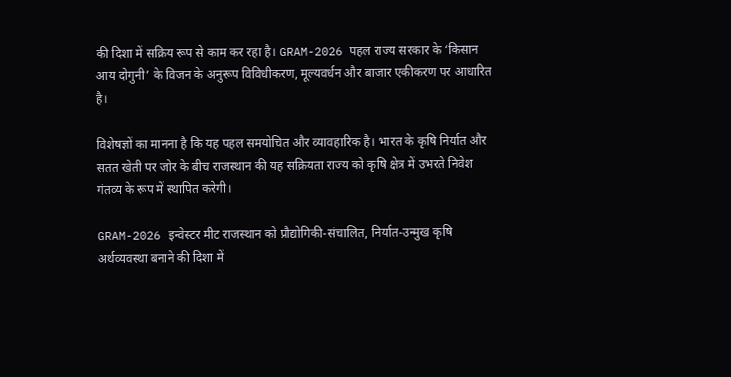की दिशा में सक्रिय रूप से काम कर रहा है। GRAM-2026 पहल राज्य सरकार के ‘किसान आय दोगुनी’ के विजन के अनुरूप विविधीकरण, मूल्यवर्धन और बाजार एकीकरण पर आधारित है।

विशेषज्ञों का मानना है कि यह पहल समयोचित और व्यावहारिक है। भारत के कृषि निर्यात और सतत खेती पर जोर के बीच राजस्थान की यह सक्रियता राज्य को कृषि क्षेत्र में उभरते निवेश गंतव्य के रूप में स्थापित करेगी।

GRAM-2026 इन्वेस्टर मीट राजस्थान को प्रौद्योगिकी-संचालित, निर्यात-उन्मुख कृषि अर्थव्यवस्था बनाने की दिशा में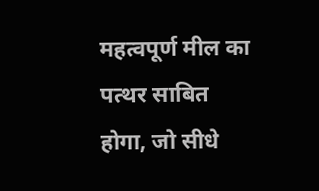महत्वपूर्ण मील का पत्थर साबित होगा, जो सीधे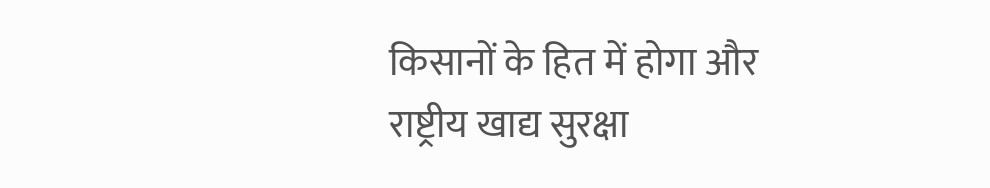किसानों के हित में होगा और राष्ट्रीय खाद्य सुरक्षा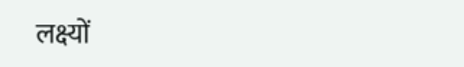लक्ष्यों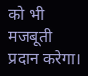को भी मजबूती प्रदान करेगा।